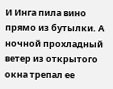И Инга пила вино прямо из бутылки. А ночной прохладный ветер из открытого окна трепал ее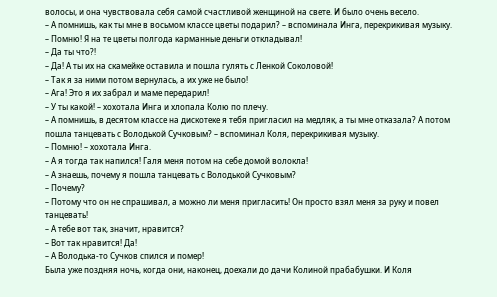волосы, и она чувствовала себя самой счастливой женщиной на свете. И было очень весело.
– А помнишь, как ты мне в восьмом классе цветы подарил? – вспоминала Инга, перекрикивая музыку.
– Помню! Я на те цветы полгода карманные деньги откладывал!
– Да ты что?!
– Да! А ты их на скамейке оставила и пошла гулять с Ленкой Соколовой!
– Так я за ними потом вернулась, а их уже не было!
– Ага! Это я их забрал и маме передарил!
– У ты какой! – хохотала Инга и хлопала Колю по плечу.
– А помнишь, в десятом классе на дискотеке я тебя пригласил на медляк, а ты мне отказала? А потом пошла танцевать с Володькой Сучковым? – вспоминал Коля, перекрикивая музыку.
– Помню! – хохотала Инга.
– А я тогда так напился! Галя меня потом на себе домой волокла!
– А знаешь, почему я пошла танцевать с Володькой Сучковым?
– Почему?
– Потому что он не спрашивал, а можно ли меня пригласить! Он просто взял меня за руку и повел танцевать!
– А тебе вот так, значит, нравится?
– Вот так нравится! Да!
– А Володька-то Сучков спился и помер!
Была уже поздняя ночь, когда они, наконец, доехали до дачи Колиной прабабушки. И Коля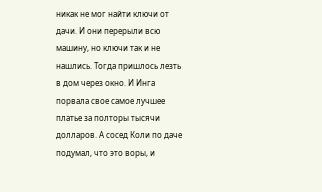никак не мог найти ключи от дачи. И они перерыли всю машину, но ключи так и не нашлись. Тогда пришлось лезть в дом через окно. И Инга порвала свое самое лучшее платье за полторы тысячи долларов. А сосед Коли по даче подумал, что это воры, и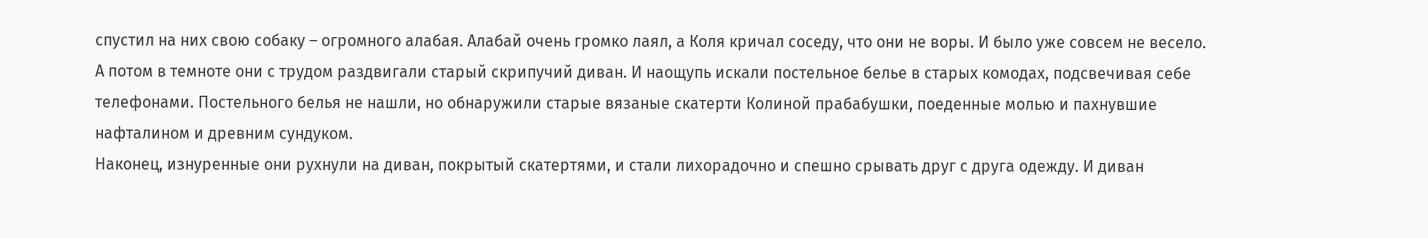спустил на них свою собаку – огромного алабая. Алабай очень громко лаял, а Коля кричал соседу, что они не воры. И было уже совсем не весело.
А потом в темноте они с трудом раздвигали старый скрипучий диван. И наощупь искали постельное белье в старых комодах, подсвечивая себе телефонами. Постельного белья не нашли, но обнаружили старые вязаные скатерти Колиной прабабушки, поеденные молью и пахнувшие нафталином и древним сундуком.
Наконец, изнуренные они рухнули на диван, покрытый скатертями, и стали лихорадочно и спешно срывать друг с друга одежду. И диван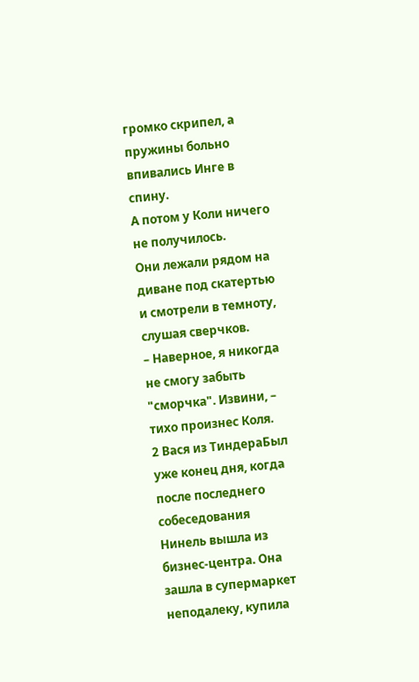громко скрипел, а пружины больно впивались Инге в спину.
А потом у Коли ничего не получилось.
Они лежали рядом на диване под скатертью и смотрели в темноту, слушая сверчков.
– Наверное, я никогда не смогу забыть "сморчка". Извини, – тихо произнес Коля.
2 Вася из ТиндераБыл уже конец дня, когда после последнего собеседования Нинель вышла из бизнес-центра. Она зашла в супермаркет неподалеку, купила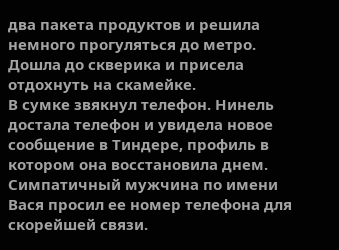два пакета продуктов и решила немного прогуляться до метро. Дошла до скверика и присела отдохнуть на скамейке.
В сумке звякнул телефон. Нинель достала телефон и увидела новое сообщение в Тиндере, профиль в котором она восстановила днем. Симпатичный мужчина по имени Вася просил ее номер телефона для скорейшей связи.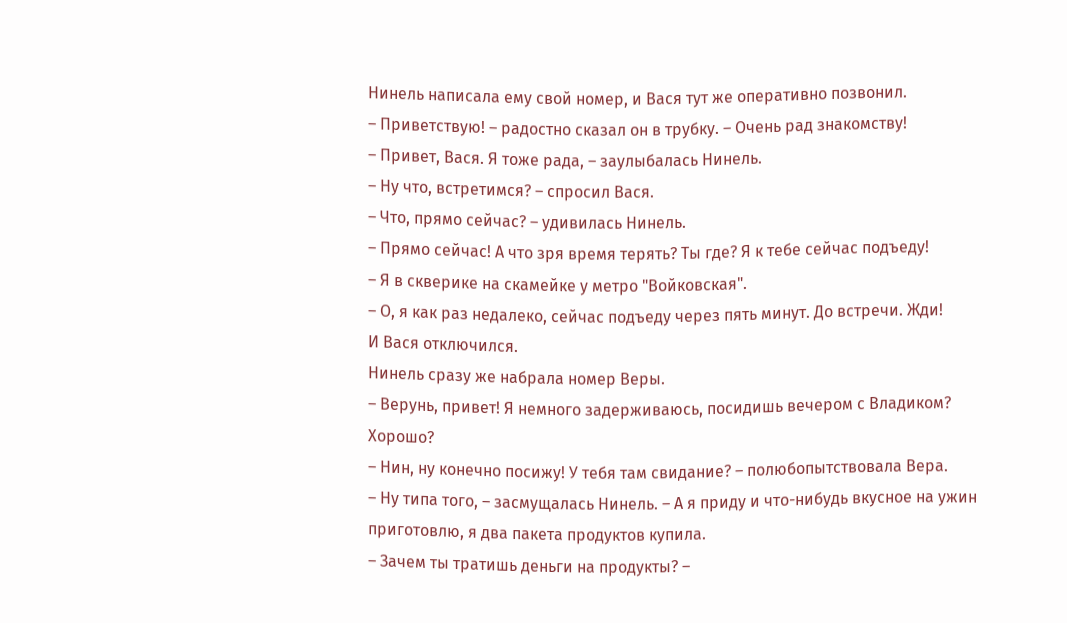Нинель написала ему свой номер, и Вася тут же оперативно позвонил.
– Приветствую! – радостно сказал он в трубку. – Очень рад знакомству!
– Привет, Вася. Я тоже рада, – заулыбалась Нинель.
– Ну что, встретимся? – спросил Вася.
– Что, прямо сейчас? – удивилась Нинель.
– Прямо сейчас! А что зря время терять? Ты где? Я к тебе сейчас подъеду!
– Я в скверике на скамейке у метро "Войковская".
– О, я как раз недалеко, сейчас подъеду через пять минут. До встречи. Жди!
И Вася отключился.
Нинель сразу же набрала номер Веры.
– Верунь, привет! Я немного задерживаюсь, посидишь вечером с Владиком? Хорошо?
– Нин, ну конечно посижу! У тебя там свидание? – полюбопытствовала Вера.
– Ну типа того, – засмущалась Нинель. – А я приду и что-нибудь вкусное на ужин приготовлю, я два пакета продуктов купила.
– Зачем ты тратишь деньги на продукты? –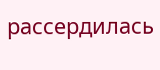рассердилась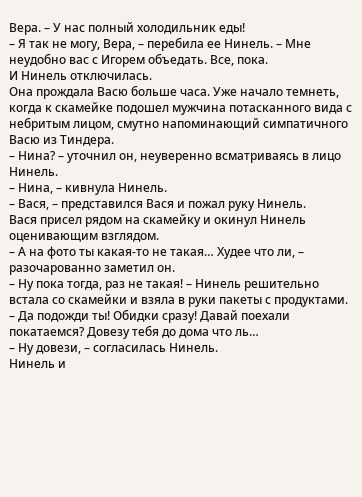Вера. – У нас полный холодильник еды!
– Я так не могу, Вера, – перебила ее Нинель. – Мне неудобно вас с Игорем объедать. Все, пока.
И Нинель отключилась.
Она прождала Васю больше часа. Уже начало темнеть, когда к скамейке подошел мужчина потасканного вида с небритым лицом, смутно напоминающий симпатичного Васю из Тиндера.
– Нина? – уточнил он, неуверенно всматриваясь в лицо Нинель.
– Нина, – кивнула Нинель.
– Вася, – представился Вася и пожал руку Нинель.
Вася присел рядом на скамейку и окинул Нинель оценивающим взглядом.
– А на фото ты какая-то не такая… Худее что ли, – разочарованно заметил он.
– Ну пока тогда, раз не такая! – Нинель решительно встала со скамейки и взяла в руки пакеты с продуктами.
– Да подожди ты! Обидки сразу! Давай поехали покатаемся? Довезу тебя до дома что ль…
– Ну довези, – согласилась Нинель.
Нинель и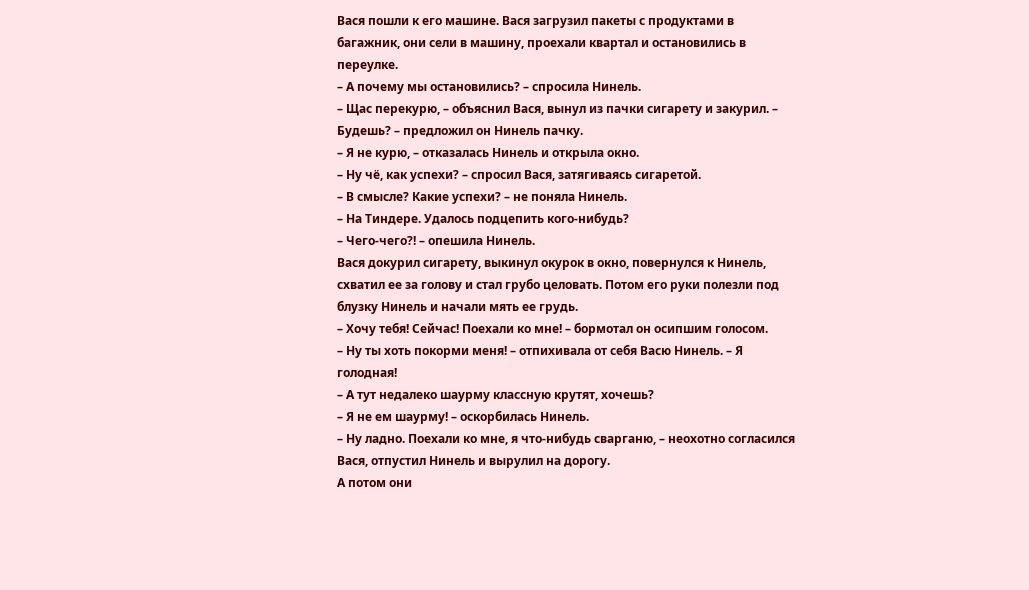Вася пошли к его машине. Вася загрузил пакеты с продуктами в багажник, они сели в машину, проехали квартал и остановились в переулке.
– А почему мы остановились? – спросила Нинель.
– Щас перекурю, – объяснил Вася, вынул из пачки сигарету и закурил. – Будешь? – предложил он Нинель пачку.
– Я не курю, – отказалась Нинель и открыла окно.
– Ну чё, как успехи? – спросил Вася, затягиваясь сигаретой.
– В смысле? Какие успехи? – не поняла Нинель.
– На Тиндере. Удалось подцепить кого-нибудь?
– Чего-чего?! – опешила Нинель.
Вася докурил сигарету, выкинул окурок в окно, повернулся к Нинель, схватил ее за голову и стал грубо целовать. Потом его руки полезли под блузку Нинель и начали мять ее грудь.
– Хочу тебя! Сейчас! Поехали ко мне! – бормотал он осипшим голосом.
– Ну ты хоть покорми меня! – отпихивала от себя Васю Нинель. – Я голодная!
– А тут недалеко шаурму классную крутят, хочешь?
– Я не ем шаурму! – оскорбилась Нинель.
– Ну ладно. Поехали ко мне, я что-нибудь сварганю, – неохотно согласился Вася, отпустил Нинель и вырулил на дорогу.
А потом они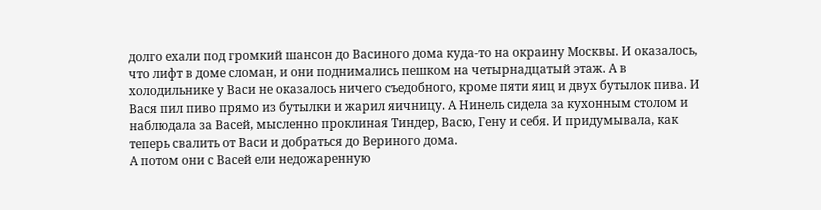долго ехали под громкий шансон до Васиного дома куда-то на окраину Москвы. И оказалось, что лифт в доме сломан, и они поднимались пешком на четырнадцатый этаж. А в холодильнике у Васи не оказалось ничего съедобного, кроме пяти яиц и двух бутылок пива. И Вася пил пиво прямо из бутылки и жарил яичницу. А Нинель сидела за кухонным столом и наблюдала за Васей, мысленно проклиная Тиндер, Васю, Гену и себя. И придумывала, как теперь свалить от Васи и добраться до Вериного дома.
А потом они с Васей ели недожаренную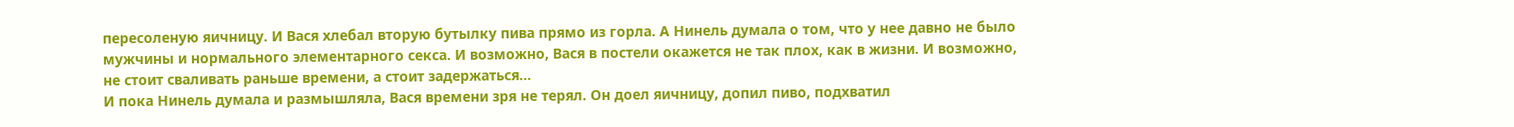пересоленую яичницу. И Вася хлебал вторую бутылку пива прямо из горла. А Нинель думала о том, что у нее давно не было мужчины и нормального элементарного секса. И возможно, Вася в постели окажется не так плох, как в жизни. И возможно, не стоит сваливать раньше времени, а стоит задержаться…
И пока Нинель думала и размышляла, Вася времени зря не терял. Он доел яичницу, допил пиво, подхватил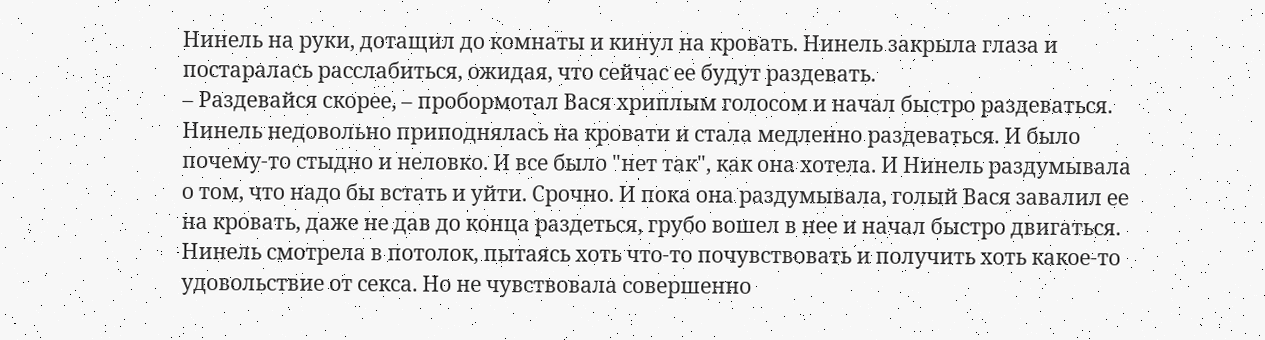Нинель на руки, дотащил до комнаты и кинул на кровать. Нинель закрыла глаза и постаралась расслабиться, ожидая, что сейчас ее будут раздевать.
– Раздевайся скорее, – пробормотал Вася хриплым голосом и начал быстро раздеваться.
Нинель недовольно приподнялась на кровати и стала медленно раздеваться. И было почему-то стыдно и неловко. И все было "нет так", как она хотела. И Нинель раздумывала о том, что надо бы встать и уйти. Срочно. И пока она раздумывала, голый Вася завалил ее на кровать, даже не дав до конца раздеться, грубо вошел в нее и начал быстро двигаться.
Нинель смотрела в потолок, пытаясь хоть что-то почувствовать и получить хоть какое-то удовольствие от секса. Но не чувствовала совершенно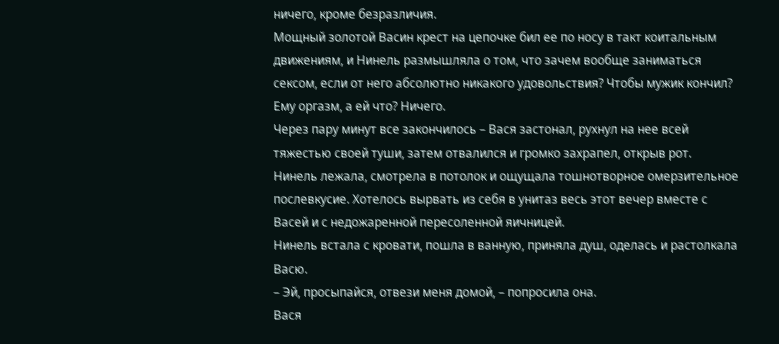ничего, кроме безразличия.
Мощный золотой Васин крест на цепочке бил ее по носу в такт коитальным движениям, и Нинель размышляла о том, что зачем вообще заниматься сексом, если от него абсолютно никакого удовольствия? Чтобы мужик кончил? Ему оргазм, а ей что? Ничего.
Через пару минут все закончилось – Вася застонал, рухнул на нее всей тяжестью своей туши, затем отвалился и громко захрапел, открыв рот.
Нинель лежала, смотрела в потолок и ощущала тошнотворное омерзительное послевкусие. Хотелось вырвать из себя в унитаз весь этот вечер вместе с Васей и с недожаренной пересоленной яичницей.
Нинель встала с кровати, пошла в ванную, приняла душ, оделась и растолкала Васю.
– Эй, просыпайся, отвези меня домой, – попросила она.
Вася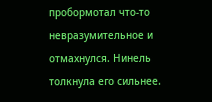пробормотал что-то невразумительное и отмахнулся. Нинель толкнула его сильнее.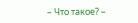– Что такое? –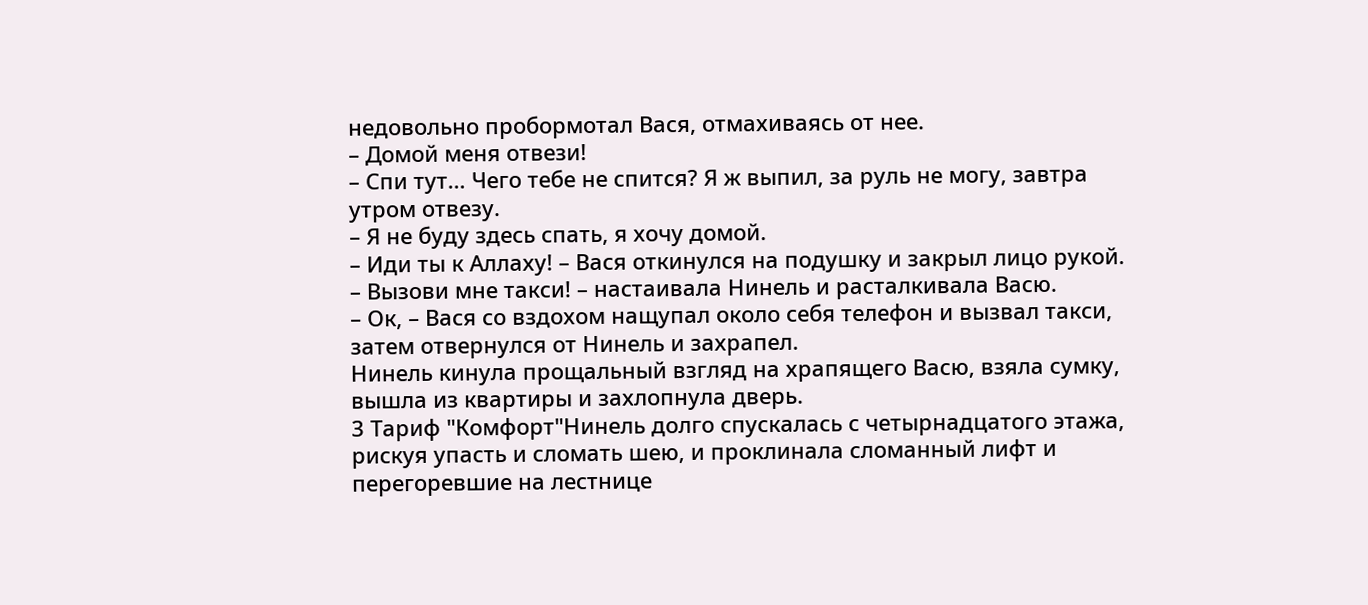недовольно пробормотал Вася, отмахиваясь от нее.
– Домой меня отвези!
– Спи тут… Чего тебе не спится? Я ж выпил, за руль не могу, завтра утром отвезу.
– Я не буду здесь спать, я хочу домой.
– Иди ты к Аллаху! – Вася откинулся на подушку и закрыл лицо рукой.
– Вызови мне такси! – настаивала Нинель и расталкивала Васю.
– Ок, – Вася со вздохом нащупал около себя телефон и вызвал такси, затем отвернулся от Нинель и захрапел.
Нинель кинула прощальный взгляд на храпящего Васю, взяла сумку, вышла из квартиры и захлопнула дверь.
3 Тариф "Комфорт"Нинель долго спускалась с четырнадцатого этажа, рискуя упасть и сломать шею, и проклинала сломанный лифт и перегоревшие на лестнице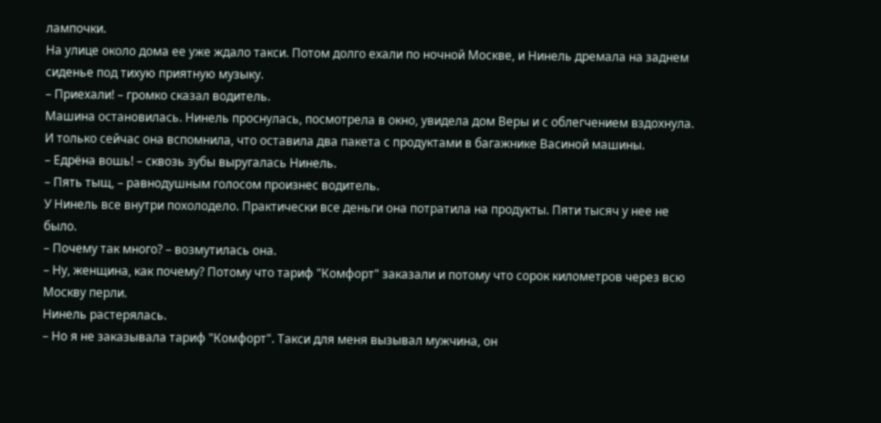лампочки.
На улице около дома ее уже ждало такси. Потом долго ехали по ночной Москве, и Нинель дремала на заднем сиденье под тихую приятную музыку.
– Приехали! – громко сказал водитель.
Машина остановилась. Нинель проснулась, посмотрела в окно, увидела дом Веры и с облегчением вздохнула. И только сейчас она вспомнила, что оставила два пакета с продуктами в багажнике Васиной машины.
– Едрёна вошь! – сквозь зубы выругалась Нинель.
– Пять тыщ, – равнодушным голосом произнес водитель.
У Нинель все внутри похолодело. Практически все деньги она потратила на продукты. Пяти тысяч у нее не было.
– Почему так много? – возмутилась она.
– Ну, женщина, как почему? Потому что тариф "Комфорт" заказали и потому что сорок километров через всю Москву перли.
Нинель растерялась.
– Но я не заказывала тариф "Комфорт". Такси для меня вызывал мужчина, он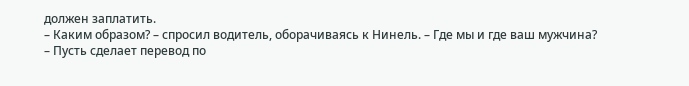должен заплатить.
– Каким образом? – спросил водитель, оборачиваясь к Нинель. – Где мы и где ваш мужчина?
– Пусть сделает перевод по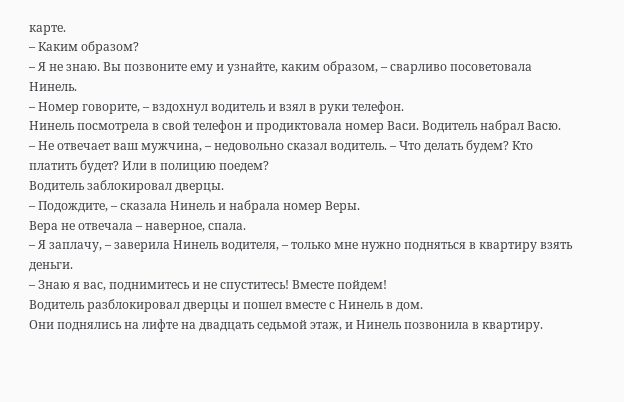карте.
– Каким образом?
– Я не знаю. Вы позвоните ему и узнайте, каким образом, – сварливо посоветовала Нинель.
– Номер говорите, – вздохнул водитель и взял в руки телефон.
Нинель посмотрела в свой телефон и продиктовала номер Васи. Водитель набрал Васю.
– Не отвечает ваш мужчина, – недовольно сказал водитель. – Что делать будем? Кто платить будет? Или в полицию поедем?
Водитель заблокировал дверцы.
– Подождите, – сказала Нинель и набрала номер Веры.
Вера не отвечала – наверное, спала.
– Я заплачу, – заверила Нинель водителя, – только мне нужно подняться в квартиру взять деньги.
– Знаю я вас, поднимитесь и не спуститесь! Вместе пойдем!
Водитель разблокировал дверцы и пошел вместе с Нинель в дом.
Они поднялись на лифте на двадцать седьмой этаж, и Нинель позвонила в квартиру.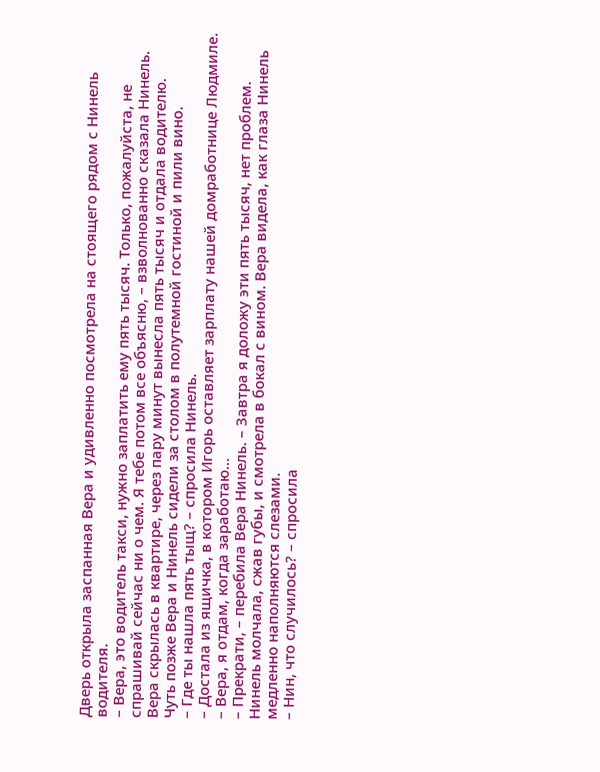Дверь открыла заспанная Вера и удивленно посмотрела на стоящего рядом с Нинель водителя.
– Вера, это водитель такси, нужно заплатить ему пять тысяч. Только, пожалуйста, не спрашивай сейчас ни о чем. Я тебе потом все объясню, – взволнованно сказала Нинель.
Вера скрылась в квартире, через пару минут вынесла пять тысяч и отдала водителю.
Чуть позже Вера и Нинель сидели за столом в полутемной гостиной и пили вино.
– Где ты нашла пять тыщ? – спросила Нинель.
– Достала из ящичка, в котором Игорь оставляет зарплату нашей домработнице Людмиле.
– Вера, я отдам, когда заработаю…
– Прекрати, – перебила Вера Нинель. – Завтра я доложу эти пять тысяч, нет проблем.
Нинель молчала, сжав губы, и смотрела в бокал с вином. Вера видела, как глаза Нинель медленно наполняются слезами.
– Нин, что случилось? – спросила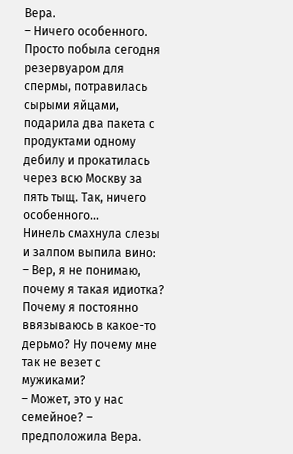Вера.
– Ничего особенного. Просто побыла сегодня резервуаром для спермы, потравилась сырыми яйцами, подарила два пакета с продуктами одному дебилу и прокатилась через всю Москву за пять тыщ. Так, ничего особенного…
Нинель смахнула слезы и залпом выпила вино:
– Вер, я не понимаю, почему я такая идиотка? Почему я постоянно ввязываюсь в какое-то дерьмо? Ну почему мне так не везет с мужиками?
– Может, это у нас семейное? – предположила Вера.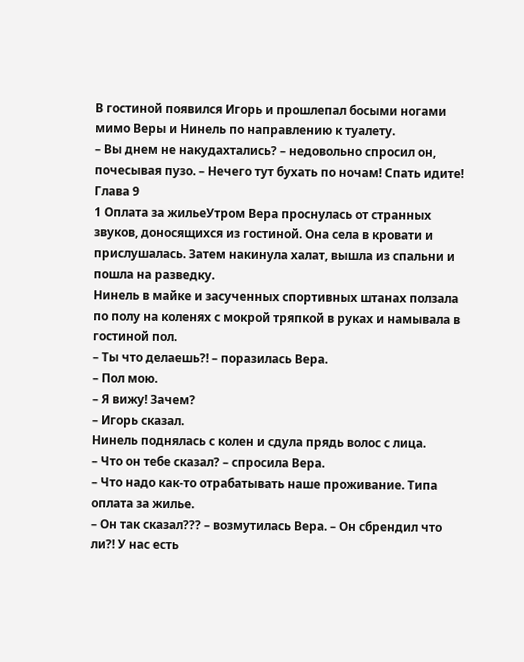В гостиной появился Игорь и прошлепал босыми ногами мимо Веры и Нинель по направлению к туалету.
– Вы днем не накудахтались? – недовольно спросил он, почесывая пузо. – Нечего тут бухать по ночам! Спать идите!
Глава 9
1 Оплата за жильеУтром Вера проснулась от странных звуков, доносящихся из гостиной. Она села в кровати и прислушалась. Затем накинула халат, вышла из спальни и пошла на разведку.
Нинель в майке и засученных спортивных штанах ползала по полу на коленях с мокрой тряпкой в руках и намывала в гостиной пол.
– Ты что делаешь?! – поразилась Вера.
– Пол мою.
– Я вижу! Зачем?
– Игорь сказал.
Нинель поднялась с колен и сдула прядь волос с лица.
– Что он тебе сказал? – спросила Вера.
– Что надо как-то отрабатывать наше проживание. Типа оплата за жилье.
– Он так сказал??? – возмутилась Вера. – Он сбрендил что ли?! У нас есть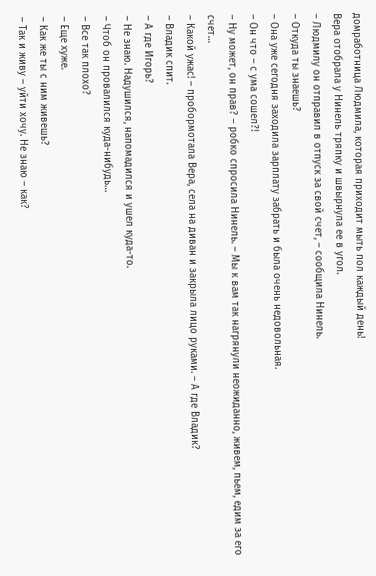домработница Людмила, которая приходит мыть пол каждый день!
Вера отобрала у Нинель тряпку и швырнула ее в угол.
– Людмилу он отправил в отпуск за свой счет, – сообщила Нинель.
– Откуда ты знаешь?
– Она уже сегодня заходила зарплату забрать и была очень недовольная.
– Он что – с ума сошел?!
– Ну может, он прав? – робко спросила Нинель. – Мы к вам так нагрянули неожиданно, живем, пьем, едим за его счет…
– Какой ужас! – пробормотала Вера, села на диван и закрыла лицо руками. – А где Владик?
– Владик спит.
– А где Игорь?
– Не знаю. Надушился, напомадился и ушел куда-то.
– Чтоб он провалился куда-нибудь…
– Все так плохо?
– Еще хуже.
– Как же ты с ним живешь?
– Так и живу – уйти хочу. Не знаю – как?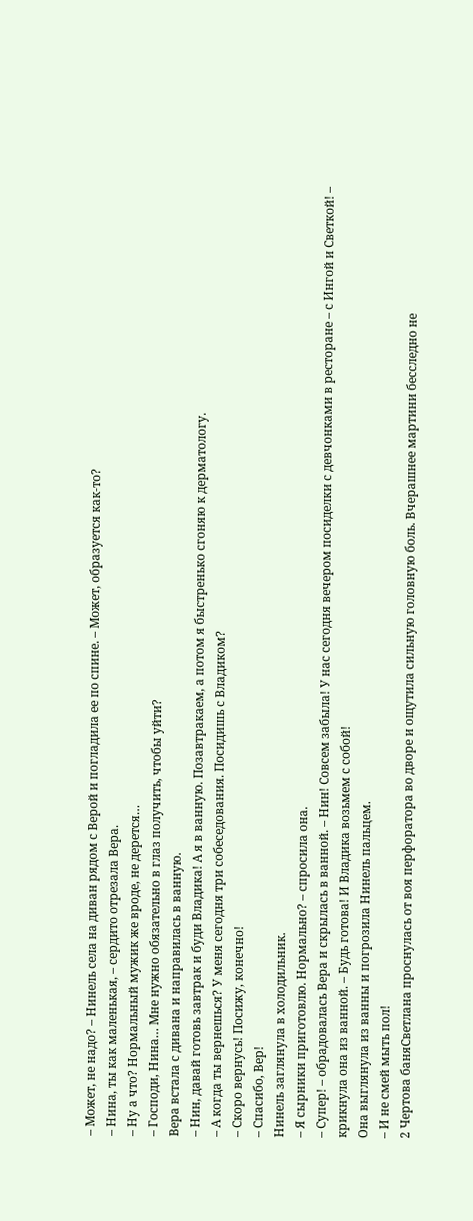– Может, не надо? – Нинель села на диван рядом с Верой и погладила ее по спине. – Может, образуется как-то?
– Нина, ты как маленькая, – сердито отрезала Вера.
– Ну а что? Нормальный мужик же вроде, не дерется…
– Господи, Нина… Мне нужно обязательно в глаз получить, чтобы уйти?
Вера встала с дивана и направилась в ванную.
– Нин, давай готовь завтрак и буди Владика! А я в ванную. Позавтракаем, а потом я быстренько сгоняю к дерматологу.
– А когда ты вернешься? У меня сегодня три собеседования. Посидишь с Владиком?
– Скоро вернусь! Посижу, конечно!
– Спасибо, Вер!
Нинель заглянула в холодильник.
– Я сырники приготовлю. Нормально? – спросила она.
– Супер! – обрадовалась Вера и скрылась в ванной. – Нин! Совсем забыла! У нас сегодня вечером посиделки с девчонками в ресторане – с Ингой и Светкой! – крикнула она из ванной. – Будь готова! И Владика возьмем с собой!
Она выглянула из ванны и погрозила Нинель пальцем.
– И не смей мыть пол!
2 Чертова баняСветлана проснулась от воя перфоратора во дворе и ощутила сильную головную боль. Вчерашнее мартини бесследно не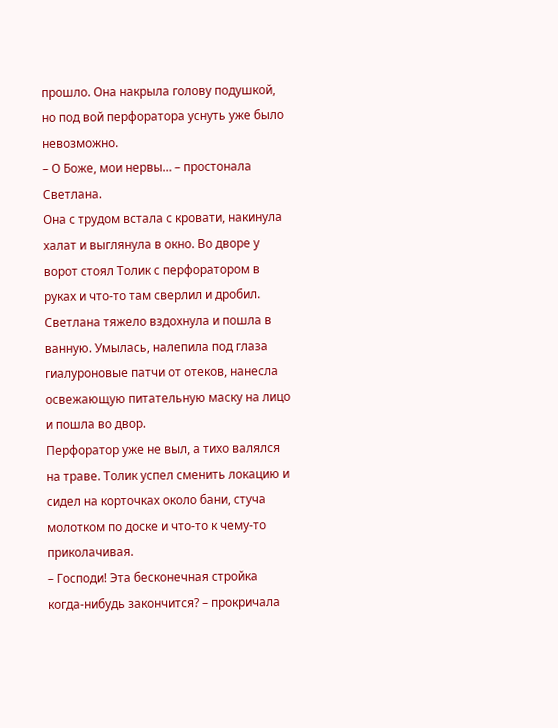прошло. Она накрыла голову подушкой, но под вой перфоратора уснуть уже было невозможно.
– О Боже, мои нервы… – простонала Светлана.
Она с трудом встала с кровати, накинула халат и выглянула в окно. Во дворе у ворот стоял Толик с перфоратором в руках и что-то там сверлил и дробил. Светлана тяжело вздохнула и пошла в ванную. Умылась, налепила под глаза гиалуроновые патчи от отеков, нанесла освежающую питательную маску на лицо и пошла во двор.
Перфоратор уже не выл, а тихо валялся на траве. Толик успел сменить локацию и сидел на корточках около бани, стуча молотком по доске и что-то к чему-то приколачивая.
– Господи! Эта бесконечная стройка когда-нибудь закончится? – прокричала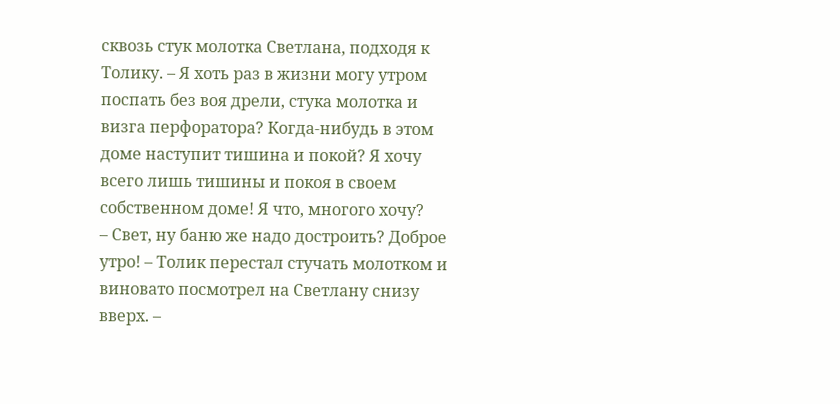сквозь стук молотка Светлана, подходя к Толику. – Я хоть раз в жизни могу утром поспать без воя дрели, стука молотка и визга перфоратора? Когда-нибудь в этом доме наступит тишина и покой? Я хочу всего лишь тишины и покоя в своем собственном доме! Я что, многого хочу?
– Свет, ну баню же надо достроить? Доброе утро! – Толик перестал стучать молотком и виновато посмотрел на Светлану снизу вверх. –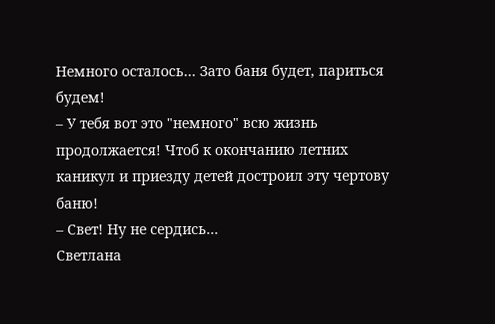Немного осталось… Зато баня будет, париться будем!
– У тебя вот это "немного" всю жизнь продолжается! Чтоб к окончанию летних каникул и приезду детей достроил эту чертову баню!
– Свет! Ну не сердись…
Светлана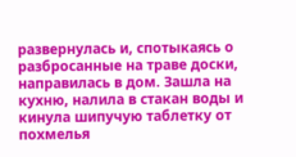развернулась и, спотыкаясь о разбросанные на траве доски, направилась в дом. Зашла на кухню, налила в стакан воды и кинула шипучую таблетку от похмелья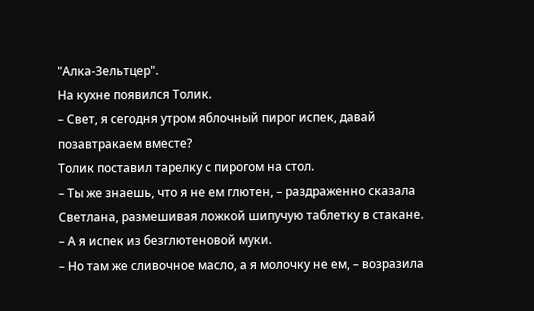"Алка-Зельтцер".
На кухне появился Толик.
– Свет, я сегодня утром яблочный пирог испек, давай позавтракаем вместе?
Толик поставил тарелку с пирогом на стол.
– Ты же знаешь, что я не ем глютен, – раздраженно сказала Светлана, размешивая ложкой шипучую таблетку в стакане.
– А я испек из безглютеновой муки.
– Но там же сливочное масло, а я молочку не ем, – возразила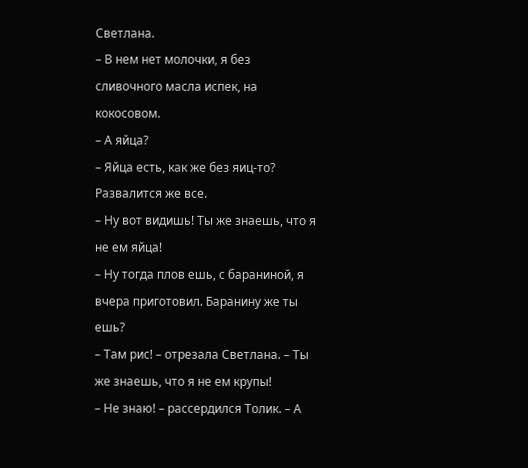Светлана.
– В нем нет молочки, я без сливочного масла испек, на кокосовом.
– А яйца?
– Яйца есть, как же без яиц-то? Развалится же все.
– Ну вот видишь! Ты же знаешь, что я не ем яйца!
– Ну тогда плов ешь, с бараниной, я вчера приготовил. Баранину же ты ешь?
– Там рис! – отрезала Светлана. – Ты же знаешь, что я не ем крупы!
– Не знаю! – рассердился Толик. – А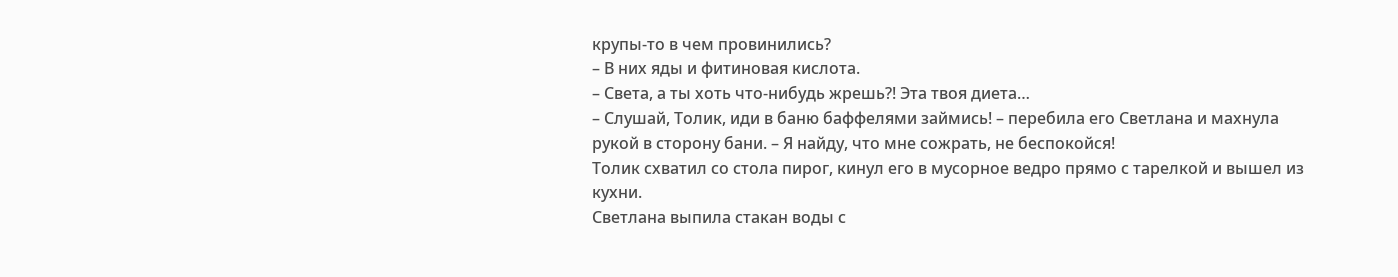крупы-то в чем провинились?
– В них яды и фитиновая кислота.
– Света, а ты хоть что-нибудь жрешь?! Эта твоя диета…
– Слушай, Толик, иди в баню баффелями займись! – перебила его Светлана и махнула рукой в сторону бани. – Я найду, что мне сожрать, не беспокойся!
Толик схватил со стола пирог, кинул его в мусорное ведро прямо с тарелкой и вышел из кухни.
Светлана выпила стакан воды с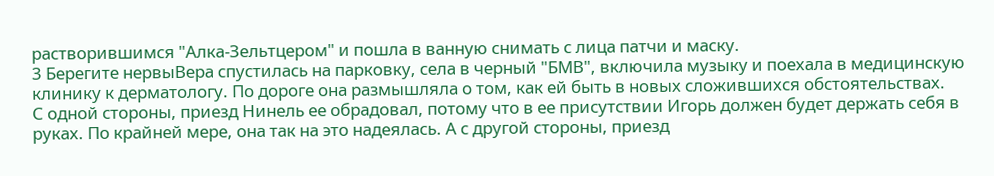растворившимся "Алка-Зельтцером" и пошла в ванную снимать с лица патчи и маску.
3 Берегите нервыВера спустилась на парковку, села в черный "БМВ", включила музыку и поехала в медицинскую клинику к дерматологу. По дороге она размышляла о том, как ей быть в новых сложившихся обстоятельствах.
С одной стороны, приезд Нинель ее обрадовал, потому что в ее присутствии Игорь должен будет держать себя в руках. По крайней мере, она так на это надеялась. А с другой стороны, приезд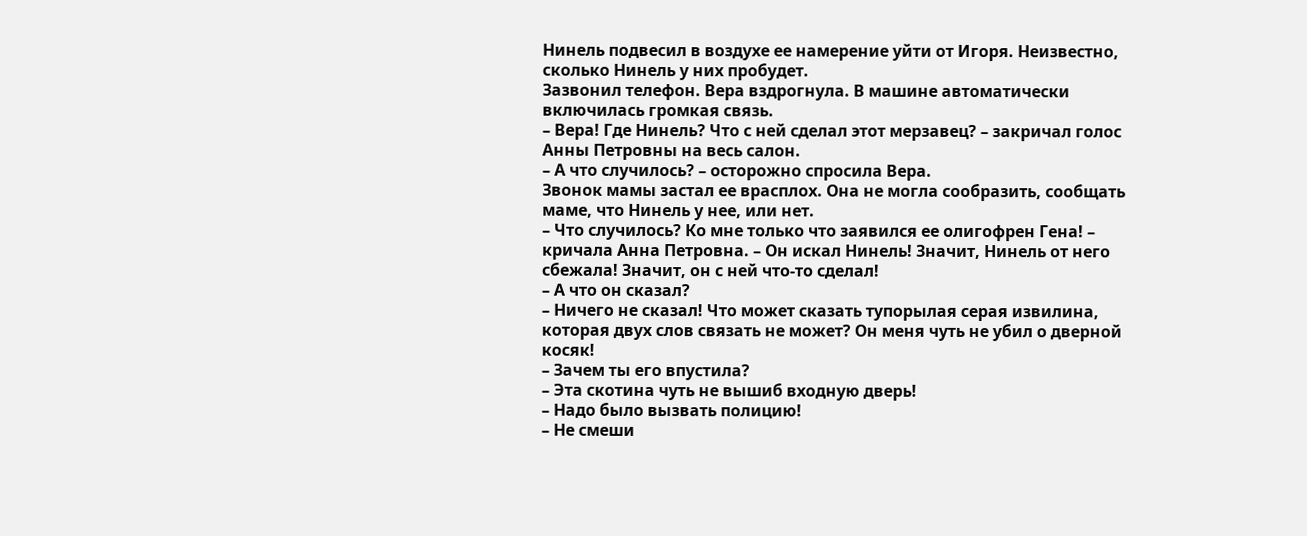Нинель подвесил в воздухе ее намерение уйти от Игоря. Неизвестно, сколько Нинель у них пробудет.
Зазвонил телефон. Вера вздрогнула. В машине автоматически включилась громкая связь.
– Вера! Где Нинель? Что с ней сделал этот мерзавец? – закричал голос Анны Петровны на весь салон.
– А что случилось? – осторожно спросила Вера.
Звонок мамы застал ее врасплох. Она не могла сообразить, сообщать маме, что Нинель у нее, или нет.
– Что случилось? Ко мне только что заявился ее олигофрен Гена! – кричала Анна Петровна. – Он искал Нинель! Значит, Нинель от него сбежала! Значит, он с ней что-то сделал!
– А что он сказал?
– Ничего не сказал! Что может сказать тупорылая серая извилина, которая двух слов связать не может? Он меня чуть не убил о дверной косяк!
– Зачем ты его впустила?
– Эта скотина чуть не вышиб входную дверь!
– Надо было вызвать полицию!
– Не смеши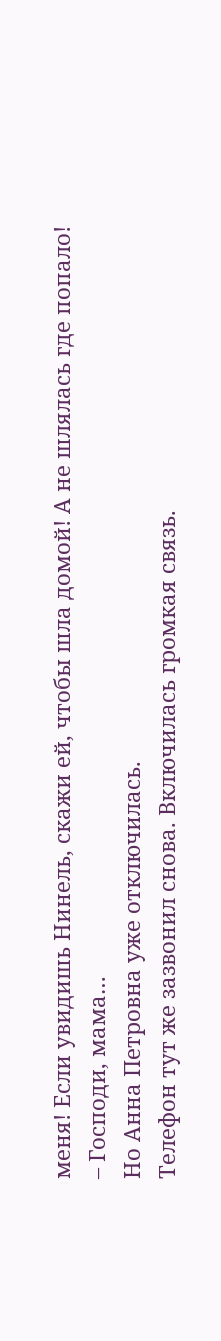меня! Если увидишь Нинель, скажи ей, чтобы шла домой! А не шлялась где попало!
– Господи, мама…
Но Анна Петровна уже отключилась.
Телефон тут же зазвонил снова. Включилась громкая связь.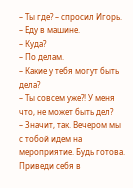– Ты где? – спросил Игорь.
– Еду в машине.
– Куда?
– По делам.
– Какие у тебя могут быть дела?
– Ты совсем уже?! У меня что, не может быть дел?
– Значит, так. Вечером мы с тобой идем на мероприятие. Будь готова. Приведи себя в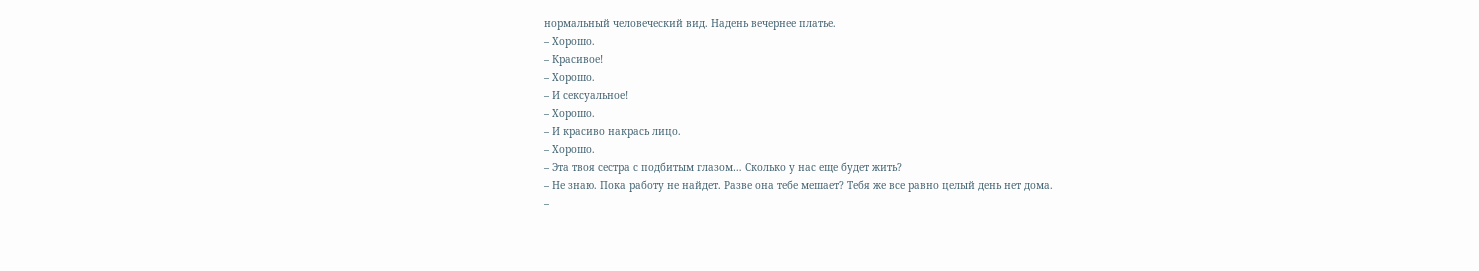нормальный человеческий вид. Надень вечернее платье.
– Хорошо.
– Красивое!
– Хорошо.
– И сексуальное!
– Хорошо.
– И красиво накрась лицо.
– Хорошо.
– Эта твоя сестра с подбитым глазом… Сколько у нас еще будет жить?
– Не знаю. Пока работу не найдет. Разве она тебе мешает? Тебя же все равно целый день нет дома.
–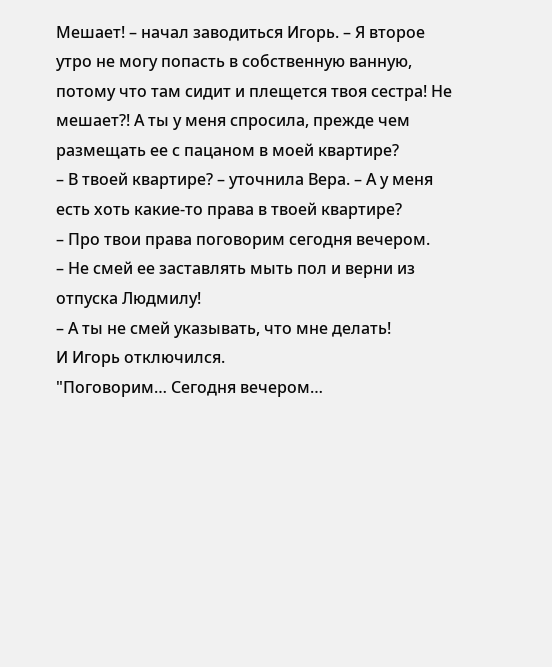Мешает! – начал заводиться Игорь. – Я второе утро не могу попасть в собственную ванную, потому что там сидит и плещется твоя сестра! Не мешает?! А ты у меня спросила, прежде чем размещать ее с пацаном в моей квартире?
– В твоей квартире? – уточнила Вера. – А у меня есть хоть какие-то права в твоей квартире?
– Про твои права поговорим сегодня вечером.
– Не смей ее заставлять мыть пол и верни из отпуска Людмилу!
– А ты не смей указывать, что мне делать!
И Игорь отключился.
"Поговорим… Сегодня вечером…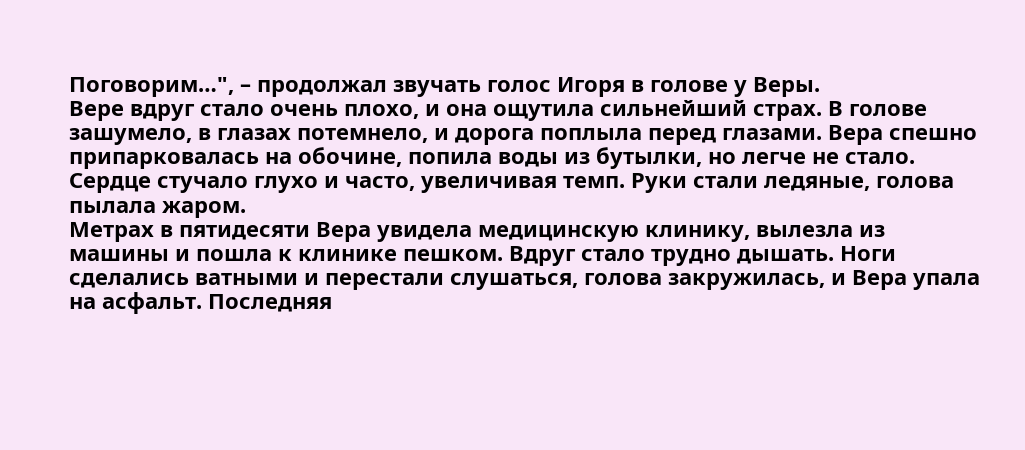Поговорим…", – продолжал звучать голос Игоря в голове у Веры.
Вере вдруг стало очень плохо, и она ощутила сильнейший страх. В голове зашумело, в глазах потемнело, и дорога поплыла перед глазами. Вера спешно припарковалась на обочине, попила воды из бутылки, но легче не стало. Сердце стучало глухо и часто, увеличивая темп. Руки стали ледяные, голова пылала жаром.
Метрах в пятидесяти Вера увидела медицинскую клинику, вылезла из машины и пошла к клинике пешком. Вдруг стало трудно дышать. Ноги сделались ватными и перестали слушаться, голова закружилась, и Вера упала на асфальт. Последняя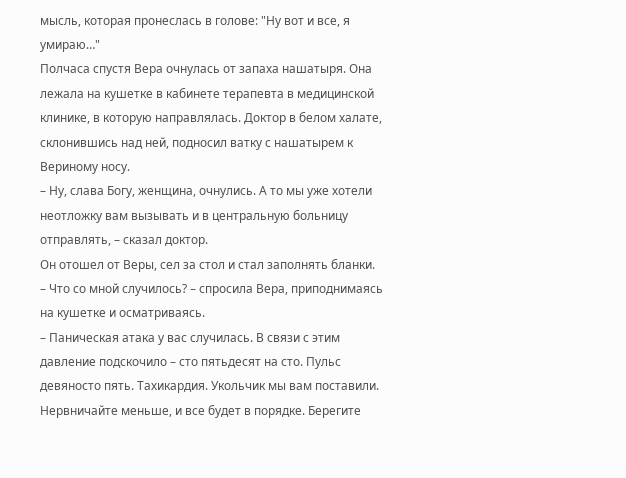мысль, которая пронеслась в голове: "Ну вот и все, я умираю…"
Полчаса спустя Вера очнулась от запаха нашатыря. Она лежала на кушетке в кабинете терапевта в медицинской клинике, в которую направлялась. Доктор в белом халате, склонившись над ней, подносил ватку с нашатырем к Вериному носу.
– Ну, слава Богу, женщина, очнулись. А то мы уже хотели неотложку вам вызывать и в центральную больницу отправлять, – сказал доктор.
Он отошел от Веры, сел за стол и стал заполнять бланки.
– Что со мной случилось? – спросила Вера, приподнимаясь на кушетке и осматриваясь.
– Паническая атака у вас случилась. В связи с этим давление подскочило – сто пятьдесят на сто. Пульс девяносто пять. Тахикардия. Укольчик мы вам поставили. Нервничайте меньше, и все будет в порядке. Берегите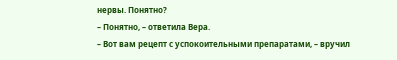нервы. Понятно?
– Понятно, – ответила Вера.
– Вот вам рецепт с успокоительными препаратами, – вручил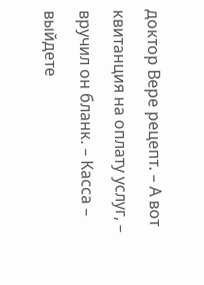доктор Вере рецепт. – А вот квитанция на оплату услуг, – вручил он бланк. – Касса – выйдете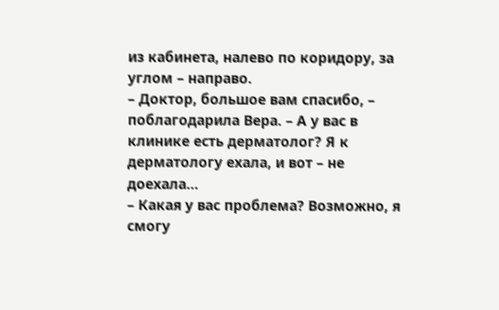из кабинета, налево по коридору, за углом – направо.
– Доктор, большое вам спасибо, – поблагодарила Вера. – А у вас в клинике есть дерматолог? Я к дерматологу ехала, и вот – не доехала…
– Какая у вас проблема? Возможно, я смогу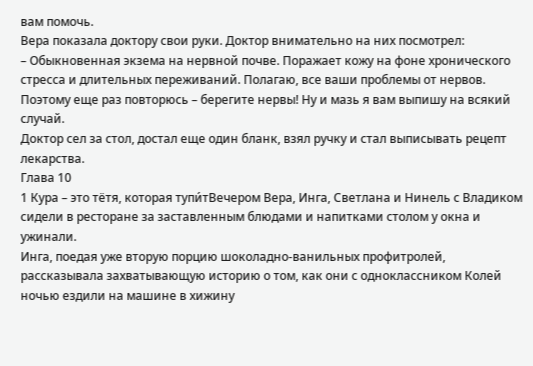вам помочь.
Вера показала доктору свои руки. Доктор внимательно на них посмотрел:
– Обыкновенная экзема на нервной почве. Поражает кожу на фоне хронического стресса и длительных переживаний. Полагаю, все ваши проблемы от нервов. Поэтому еще раз повторюсь – берегите нервы! Ну и мазь я вам выпишу на всякий случай.
Доктор сел за стол, достал еще один бланк, взял ручку и стал выписывать рецепт лекарства.
Глава 10
1 Кура – это тётя, которая тупи́тВечером Вера, Инга, Светлана и Нинель с Владиком сидели в ресторане за заставленным блюдами и напитками столом у окна и ужинали.
Инга, поедая уже вторую порцию шоколадно-ванильных профитролей, рассказывала захватывающую историю о том, как они с одноклассником Колей ночью ездили на машине в хижину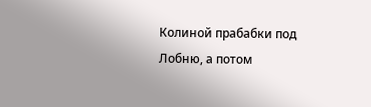Колиной прабабки под Лобню, а потом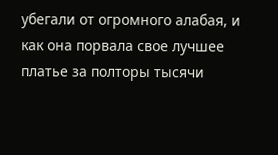убегали от огромного алабая, и как она порвала свое лучшее платье за полторы тысячи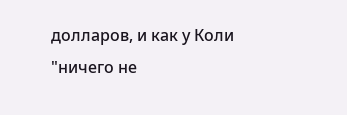долларов, и как у Коли "ничего не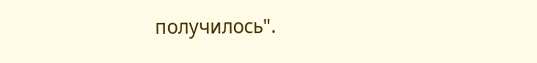получилось".